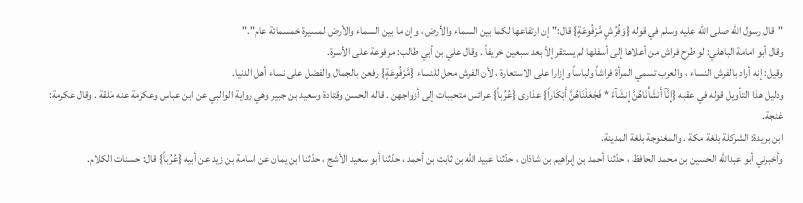"قال رسول الله صلى الله عليه وسلم في قوله {وَفُرُشٍ مَّرْفُوعَةٍ} قال:"إن ارتفاعها لكما بين السماء والأرض ، وإن ما بين السماء والأرض لمسيرة خمسمائة عام"."
وقال أبو امامة الباهلي: لو طرح فراش من أعلاها إلى أسفلها لم يستقر إلاّ بعد سبعين خريفاً . وقال علي بن أبي طالب: مرفوعة على الأسرة.
وقيل: إنه أراد بالفرش النساء ، والعرب تسمي المرأة فراشاً ولباساً وإزارا على الاستعارة ، لأن الفرش محل للنساء {مَّرْفُوعَةٍ} رفعن بالجمال والفضل على نساء أهل الدنيا.
ودليل هذا التأويل قوله في عقبه {إِنَّآ أَنشَأْنَاهُنَّ إِنشَآءً * فَجَعَلْنَاهُنَّ أَبْكَاراً} عذارى {عُرُباً} عرائس متحببات إلى أزواجهن . قاله الحسن وقتادة وسعيد بن جبير وهي رواية الوالبي عن ابن عباس وعكرمة عنه مَلقة . وقال عكرمة: غنجة.
ابن بريدة: الشركلة بلغة مكة . والمغنوجة بلغة المدينة.
وأخبرني أبو عبدالله الحسين بن محمد الحافظ ، حدّثنا أحمد بن إبراهيم بن شاذان ، حدّثنا عبيد الله بن ثابت بن أحمد ، حدّثنا أبو سعيد الأشج ، حدّثنا ابن يمان عن اسامة بن زيد عن أبيه {عُرُباً} قال: حسنات الكلام.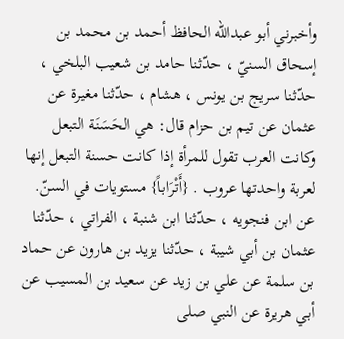وأخبرني أبو عبدالله الحافظ أحمد بن محمد بن إسحاق السنيّ ، حدّثنا حامد بن شعيب البلخي ، حدّثنا سريج بن يونس ، هشام ، حدّثنا مغيرة عن عثمان عن تيم بن حزام قال: هي الحَسَنَة التبعل وكانت العرب تقول للمرأة إذا كانت حسنة التبعل إنها لعربة واحدتها عروب . {أَتْرَاباً} مستويات في السنّ.
عن ابن فنجويه ، حدّثنا ابن شنبة ، الفراتي ، حدّثنا عثمان بن أبي شيبة ، حدّثنا يزيد بن هارون عن حماد بن سلمة عن علي بن زيد عن سعيد بن المسيب عن أبي هريرة عن النبي صلى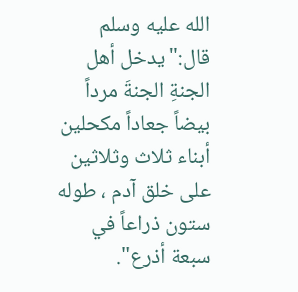الله عليه وسلم قال:"يدخل أهل الجنةِ الجنةَ مرداً بيضاً جعاداً مكحلين أبناء ثلاث وثلاثين على خلق آدم ، طوله ستون ذراعاً في سبعة أذرع".